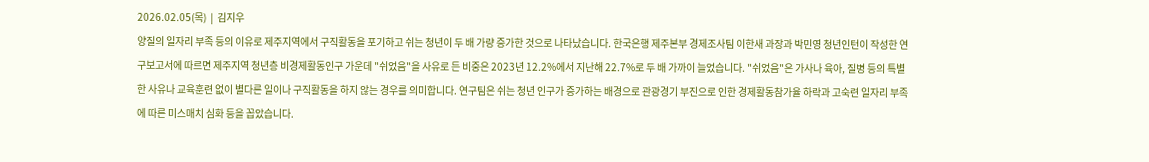2026.02.05(목)  |  김지우
양질의 일자리 부족 등의 이유로 제주지역에서 구직활동을 포기하고 쉬는 청년이 두 배 가량 증가한 것으로 나타났습니다. 한국은행 제주본부 경제조사팀 이한새 과장과 박민영 청년인턴이 작성한 연구보고서에 따르면 제주지역 청년층 비경제활동인구 가운데 "쉬었음"을 사유로 든 비중은 2023년 12.2%에서 지난해 22.7%로 두 배 가까이 늘었습니다. "쉬었음"은 가사나 육아, 질병 등의 특별한 사유나 교육훈련 없이 별다른 일이나 구직활동을 하지 않는 경우를 의미합니다. 연구팀은 쉬는 청년 인구가 증가하는 배경으로 관광경기 부진으로 인한 경제활동참가율 하락과 고숙련 일자리 부족에 따른 미스매치 심화 등을 꼽았습니다.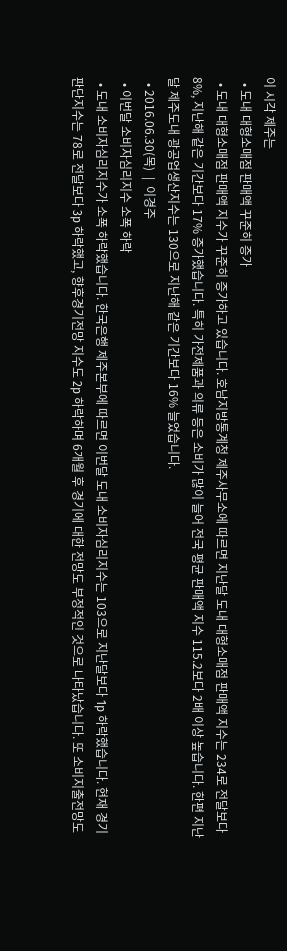이 시각 제주는
  • 도내 대형소매점 판매액 꾸준히 증가
  • 도내 대형소매점 판매액 지수가 꾸준히 증가하고 있습니다. 호남지방통계청 제주사무소에 따르면 지난달 도내 대형소매점 판매액 지수는 234로 전달보다 8%, 지난해 같은 기간보다 17% 증가했습니다. 특히 가전제품과 의류 등은 소비가 많이 늘어 전국 평균 판매액 지수 115.2보다 2배 이상 높습니다. 한편 지난달 제주도내 광공업생산지수는 130으로 지난해 같은 기간보다 16% 늘었습니다.
  • 2016.06.30(목)  |  이경주
  • 이번달 소비자심리지수 소폭 하락
  • 도내 소비자심리지수가 소폭 하락했습니다. 한국은행 제주본부에 따르면 이번달 도내 소비자심리지수는 103으로 지난달보다 1p 하락했습니다. 현재 경기판단지수는 78로 전달보다 3p 하락했고, 향후경기전망 지수도 2p 하락하며 6개월 후 경기에 대한 전망도 부정적인 것으로 나타났습니다. 또 소비지출전망도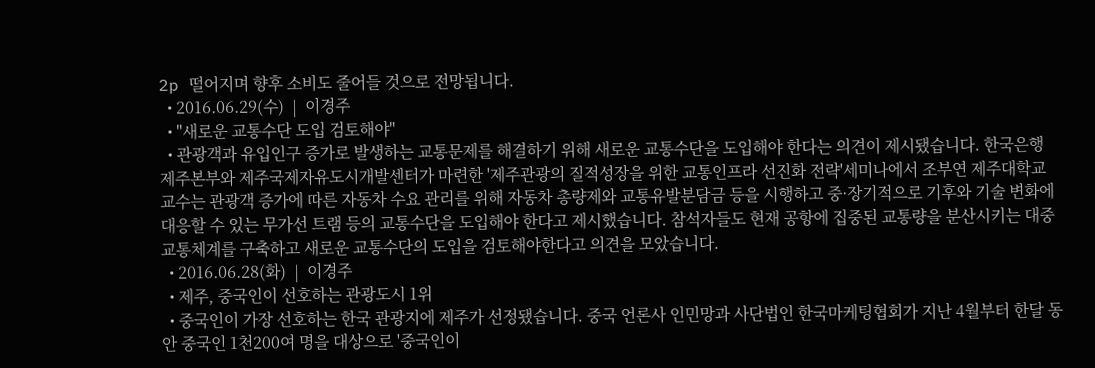2p 떨어지며 향후 소비도 줄어들 것으로 전망됩니다.
  • 2016.06.29(수)  |  이경주
  • "새로운 교통수단 도입 검토해야"
  • 관광객과 유입인구 증가로 발생하는 교통문제를 해결하기 위해 새로운 교통수단을 도입해야 한다는 의견이 제시됐습니다. 한국은행 제주본부와 제주국제자유도시개발센터가 마련한 '제주관광의 질적성장을 위한 교통인프라 선진화 전략'세미나에서 조부연 제주대학교 교수는 관광객 증가에 따른 자동차 수요 관리를 위해 자동차 총량제와 교통유발분담금 등을 시행하고 중·장기적으로 기후와 기술 변화에 대응할 수 있는 무가선 트램 등의 교통수단을 도입해야 한다고 제시했습니다. 참석자들도 현재 공항에 집중된 교통량을 분산시키는 대중교통체계를 구축하고 새로운 교통수단의 도입을 검토해야한다고 의견을 모았습니다.
  • 2016.06.28(화)  |  이경주
  • 제주, 중국인이 선호하는 관광도시 1위
  • 중국인이 가장 선호하는 한국 관광지에 제주가 선정됐습니다. 중국 언론사 인민망과 사단법인 한국마케팅협회가 지난 4월부터 한달 동안 중국인 1천200여 명을 대상으로 '중국인이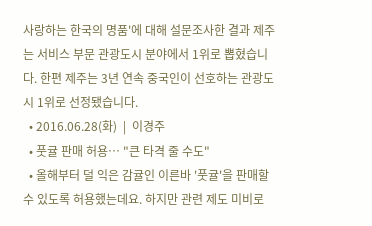사랑하는 한국의 명품'에 대해 설문조사한 결과 제주는 서비스 부문 관광도시 분야에서 1위로 뽑혔습니다. 한편 제주는 3년 연속 중국인이 선호하는 관광도시 1위로 선정됐습니다.
  • 2016.06.28(화)  |  이경주
  • 풋귤 판매 허용… "큰 타격 줄 수도"
  • 올해부터 덜 익은 감귤인 이른바 '풋귤'을 판매할 수 있도록 허용했는데요. 하지만 관련 제도 미비로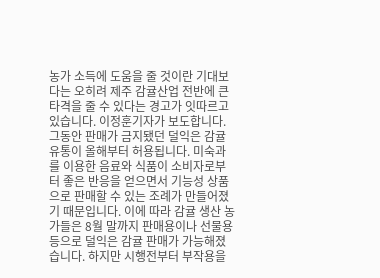농가 소득에 도움을 줄 것이란 기대보다는 오히려 제주 감귤산업 전반에 큰 타격을 줄 수 있다는 경고가 잇따르고 있습니다. 이정훈기자가 보도합니다. 그동안 판매가 금지됐던 덜익은 감귤 유통이 올해부터 허용됩니다. 미숙과를 이용한 음료와 식품이 소비자로부터 좋은 반응을 얻으면서 기능성 상품으로 판매할 수 있는 조례가 만들어졌기 때문입니다. 이에 따라 감귤 생산 농가들은 8월 말까지 판매용이나 선물용 등으로 덜익은 감귤 판매가 가능해졌습니다. 하지만 시행전부터 부작용을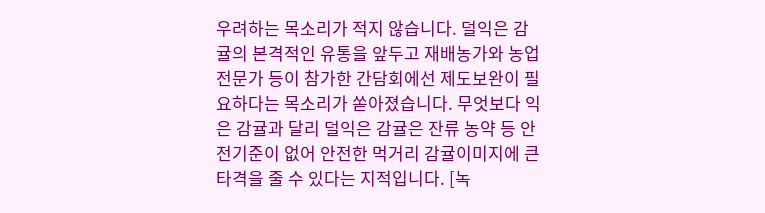우려하는 목소리가 적지 않습니다. 덜익은 감귤의 본격적인 유통을 앞두고 재배농가와 농업전문가 등이 참가한 간담회에선 제도보완이 필요하다는 목소리가 쏟아졌습니다. 무엇보다 익은 감귤과 달리 덜익은 감귤은 잔류 농약 등 안전기준이 없어 안전한 먹거리 감귤이미지에 큰 타격을 줄 수 있다는 지적입니다. [녹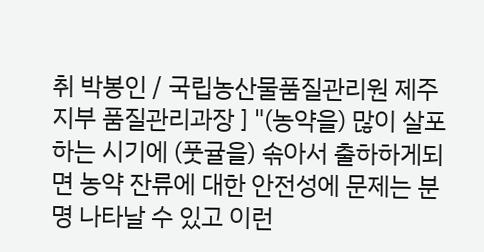취 박봉인 / 국립농산물품질관리원 제주지부 품질관리과장 ] "(농약을) 많이 살포하는 시기에 (풋귤을) 솎아서 출하하게되면 농약 잔류에 대한 안전성에 문제는 분명 나타날 수 있고 이런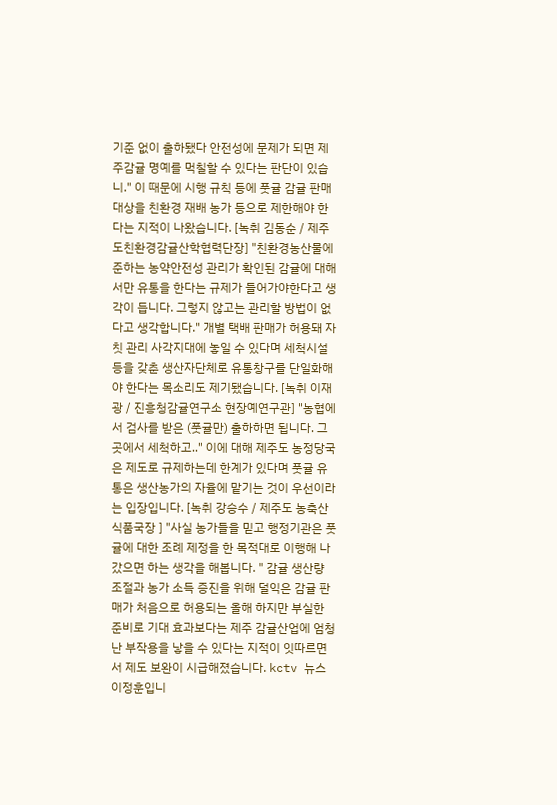기준 없이 출하됐다 안전성에 문제가 되면 제주감귤 명예를 먹칠할 수 있다는 판단이 있습니." 이 때문에 시행 규칙 등에 풋귤 감귤 판매 대상을 친환경 재배 농가 등으로 제한해야 한다는 지적이 나왔습니다. [녹취 김동순 / 제주도친환경감귤산학협력단장] "친환경농산물에 준하는 농약안전성 관리가 확인된 감귤에 대해서만 유통을 한다는 규제가 들어가야한다고 생각이 듭니다. 그렇지 않고는 관리할 방법이 없다고 생각합니다." 개별 택배 판매가 허용돼 자칫 관리 사각지대에 놓일 수 있다며 세척시설 등을 갖춘 생산자단체로 유통창구를 단일화해야 한다는 목소리도 제기됐습니다. [녹취 이재광 / 진흥청감귤연구소 현장예연구관] "농협에서 검사를 받은 (풋귤만) 출하하면 됩니다. 그 곳에서 세척하고.." 이에 대해 제주도 농정당국은 제도로 규제하는데 한계가 있다며 풋귤 유통은 생산농가의 자율에 맡기는 것이 우선이라는 입장입니다. [녹취 강승수 / 제주도 농축산식품국장 ] "사실 농가들을 믿고 행정기관은 풋귤에 대한 조례 제정을 한 목적대로 이행해 나갔으면 하는 생각을 해봅니다. " 감귤 생산량 조절과 농가 소득 증진을 위해 덜익은 감귤 판매가 처음으로 허용되는 올해 하지만 부실한 준비로 기대 효과보다는 제주 감귤산업에 엄청난 부작용을 낳을 수 있다는 지적이 잇따르면서 제도 보완이 시급해졌습니다. kctv 뉴스 이정훈입니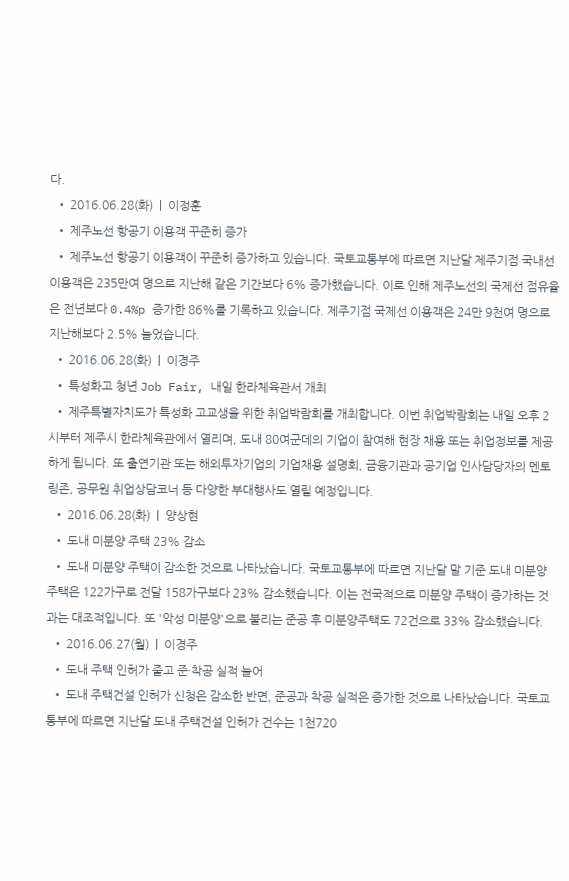다.
  • 2016.06.28(화)  |  이정훈
  • 제주노선 항공기 이용객 꾸준히 증가
  • 제주노선 항공기 이용객이 꾸준히 증가하고 있습니다. 국토교통부에 따르면 지난달 제주기점 국내선 이용객은 235만여 명으로 지난해 같은 기간보다 6% 증가했습니다. 이로 인해 제주노선의 국제선 점유율은 전년보다 0.4%p 증가한 86%를 기록하고 있습니다. 제주기점 국제선 이용객은 24만 9천여 명으로 지난해보다 2.5% 늘었습니다.
  • 2016.06.28(화)  |  이경주
  • 특성화고 청년 Job Fair, 내일 한라체육관서 개최
  • 제주특별자치도가 특성화 고교생을 위한 취업박람회를 개최합니다. 이번 취업박람회는 내일 오후 2시부터 제주시 한라체육관에서 열리며, 도내 80여군데의 기업이 참여해 현장 채용 또는 취업정보를 제공하게 됩니다. 또 출연기관 또는 해외투자기업의 기업채용 설명회, 금융기관과 공기업 인사담당자의 멘토링존, 공무원 취업상담코너 등 다양한 부대행사도 열릴 예정입니다.
  • 2016.06.28(화)  |  양상현
  • 도내 미분양 주택 23% 감소
  • 도내 미분양 주택이 감소한 것으로 나타났습니다. 국토교통부에 따르면 지난달 말 기준 도내 미분양 주택은 122가구로 전달 158가구보다 23% 감소했습니다. 이는 전국적으로 미분양 주택이 증가하는 것과는 대조적입니다. 또 '악성 미분양'으로 불리는 준공 후 미분양주택도 72건으로 33% 감소했습니다.
  • 2016.06.27(월)  |  이경주
  • 도내 주택 인허가 줄고 준·착공 실적 늘어
  • 도내 주택건설 인허가 신청은 감소한 반면, 준공과 착공 실적은 증가한 것으로 나타났습니다. 국토교통부에 따르면 지난달 도내 주택건설 인허가 건수는 1천720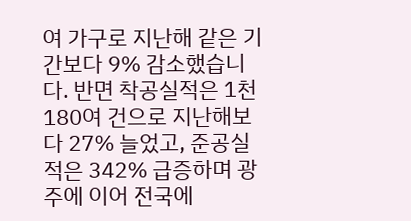여 가구로 지난해 같은 기간보다 9% 감소했습니다. 반면 착공실적은 1천180여 건으로 지난해보다 27% 늘었고, 준공실적은 342% 급증하며 광주에 이어 전국에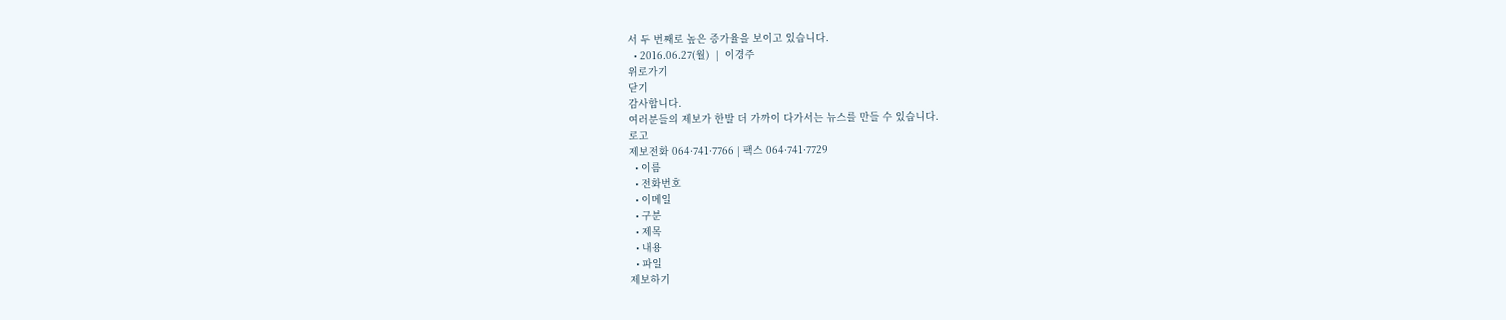서 두 번째로 높은 증가율을 보이고 있습니다.
  • 2016.06.27(월)  |  이경주
위로가기
닫기
감사합니다.
여러분들의 제보가 한발 더 가까이 다가서는 뉴스를 만들 수 있습니다.
로고
제보전화 064·741·7766 | 팩스 064·741·7729
  • 이름
  • 전화번호
  • 이메일
  • 구분
  • 제목
  • 내용
  • 파일
제보하기